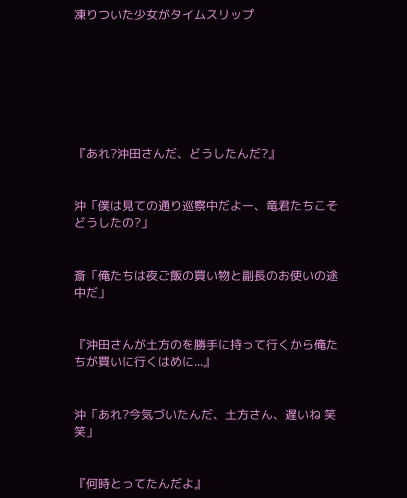凍りついた少女がタイムスリップ







『あれ?沖田さんだ、どうしたんだ?』


沖「僕は見ての通り巡察中だよー、竜君たちこそどうしたの?」


斎「俺たちは夜ご飯の買い物と副長のお使いの途中だ」


『沖田さんが土方のを勝手に持って行くから俺たちが買いに行くはめに...』


沖「あれ?今気づいたんだ、土方さん、遅いね 笑笑」


『何時とってたんだよ』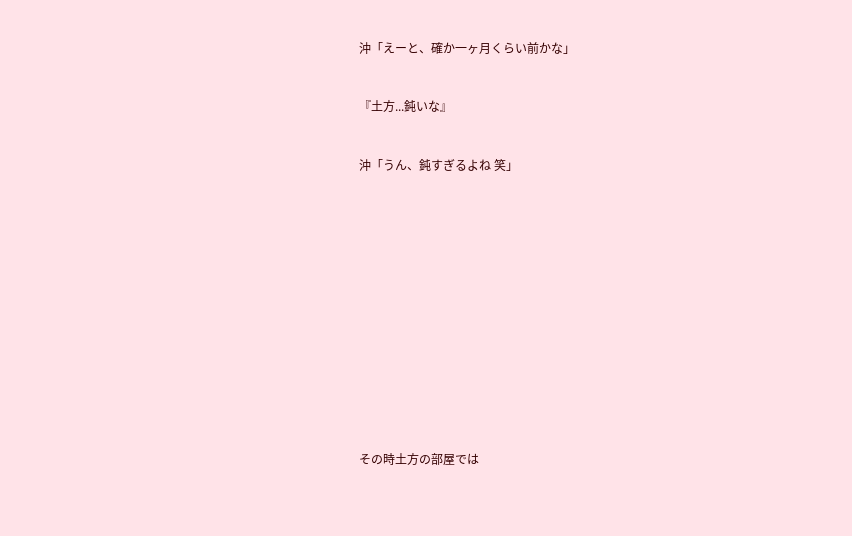沖「えーと、確か一ヶ月くらい前かな」


『土方...鈍いな』


沖「うん、鈍すぎるよね 笑」














その時土方の部屋では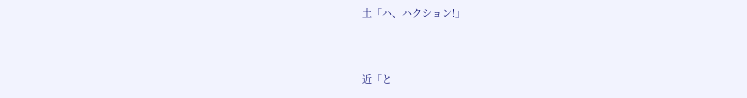土「ハ、ハクション!」


近「と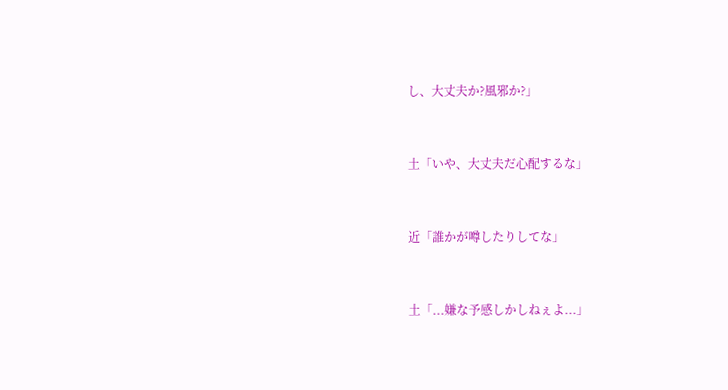し、大丈夫か?風邪か?」


土「いや、大丈夫だ心配するな」


近「誰かが噂したりしてな」


土「...嫌な予感しかしねぇよ...」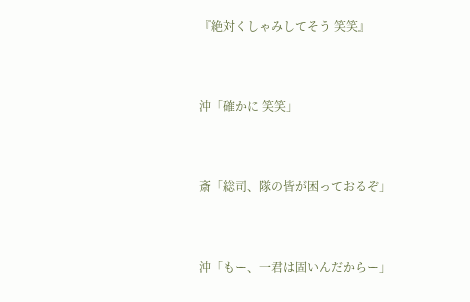『絶対くしゃみしてそう 笑笑』


沖「確かに 笑笑」


斎「総司、隊の皆が困っておるぞ」


沖「もー、一君は固いんだからー」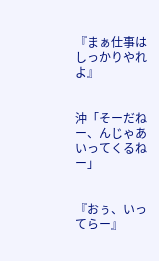『まぁ仕事はしっかりやれよ』


沖「そーだねー、んじゃあいってくるねー」


『おぅ、いってらー』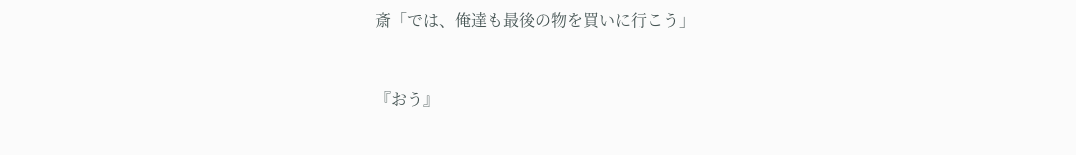斎「では、俺達も最後の物を買いに行こう」


『おう』